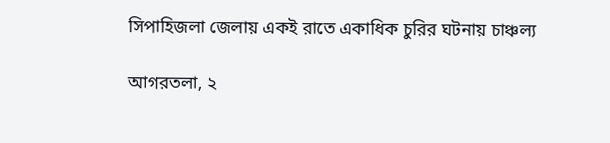সিপাহিজলা জেলায় একই রাতে একাধিক চুরির ঘটনায় চাঞ্চল্য

আগরতলা, ২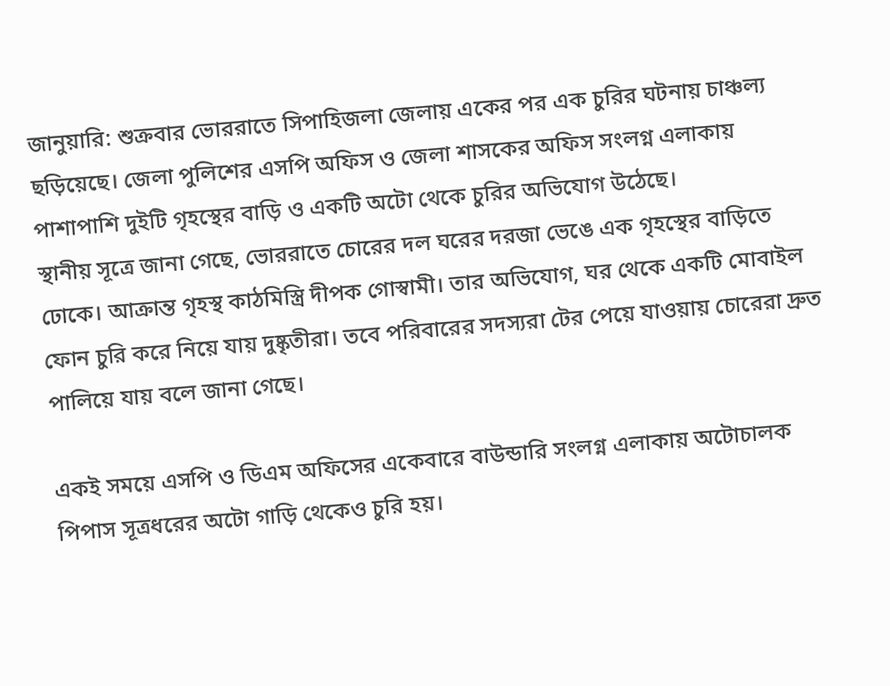জানুয়ারি: শুক্রবার ভোররাতে সিপাহিজলা জেলায় একের পর এক চুরির ঘটনায় চাঞ্চল্য ছড়িয়েছে। জেলা পুলিশের এসপি অফিস ও জেলা শাসকের অফিস সংলগ্ন এলাকায় পাশাপাশি দুইটি গৃহস্থের বাড়ি ও একটি অটো থেকে চুরির অভিযোগ উঠেছে।
স্থানীয় সূত্রে জানা গেছে, ভোররাতে চোরের দল ঘরের দরজা ভেঙে এক গৃহস্থের বাড়িতে ঢোকে। আক্রান্ত গৃহস্থ কাঠমিস্ত্রি দীপক গোস্বামী। তার অভিযোগ, ঘর থেকে একটি মোবাইল ফোন চুরি করে নিয়ে যায় দুষ্কৃতীরা। তবে পরিবারের সদস্যরা টের পেয়ে যাওয়ায় চোরেরা দ্রুত পালিয়ে যায় বলে জানা গেছে।

একই সময়ে এসপি ও ডিএম অফিসের একেবারে বাউন্ডারি সংলগ্ন এলাকায় অটোচালক পিপাস সূত্রধরের অটো গাড়ি থেকেও চুরি হয়।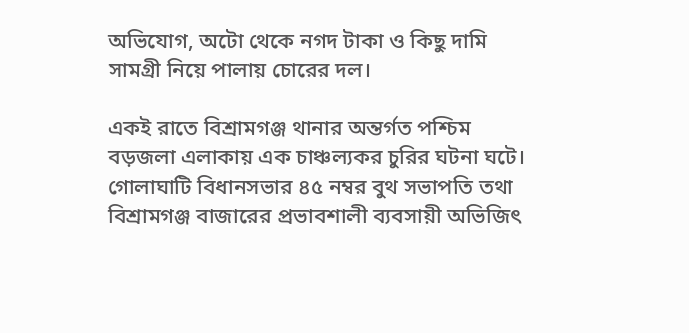অভিযোগ, অটো থেকে নগদ টাকা ও কিছু দামি সামগ্রী নিয়ে পালায় চোরের দল।

একই রাতে বিশ্রামগঞ্জ থানার অন্তর্গত পশ্চিম বড়জলা এলাকায় এক চাঞ্চল্যকর চুরির ঘটনা ঘটে। গোলাঘাটি বিধানসভার ৪৫ নম্বর বুথ সভাপতি তথা বিশ্রামগঞ্জ বাজারের প্রভাবশালী ব্যবসায়ী অভিজিৎ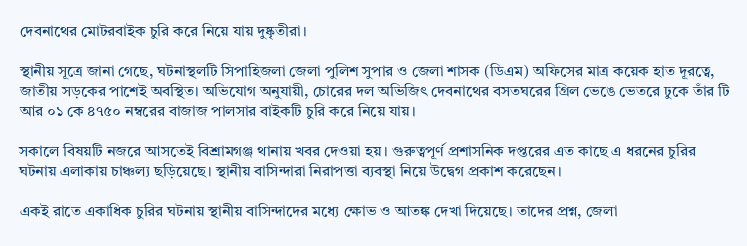দেবনাথের মোটরবাইক চুরি করে নিয়ে যায় দুষ্কৃতীরা।

স্থানীয় সূত্রে জানা গেছে, ঘটনাস্থলটি সিপাহিজলা জেলা পুলিশ সুপার ও জেলা শাসক (ডিএম) অফিসের মাত্র কয়েক হাত দূরত্বে, জাতীয় সড়কের পাশেই অবস্থিত। অভিযোগ অনুযায়ী, চোরের দল অভিজিৎ দেবনাথের বসতঘরের গ্রিল ভেঙে ভেতরে ঢুকে তাঁর টি আর ০১ কে ৪৭৫০ নম্বরের বাজাজ পালসার বাইকটি চুরি করে নিয়ে যায়।

সকালে বিষয়টি নজরে আসতেই বিশ্রামগঞ্জ থানায় খবর দেওয়া হয়। গুরুত্বপূর্ণ প্রশাসনিক দপ্তরের এত কাছে এ ধরনের চুরির ঘটনায় এলাকায় চাঞ্চল্য ছড়িয়েছে। স্থানীয় বাসিন্দারা নিরাপত্তা ব্যবস্থা নিয়ে উদ্বেগ প্রকাশ করেছেন।

একই রাতে একাধিক চুরির ঘটনায় স্থানীয় বাসিন্দাদের মধ্যে ক্ষোভ ও আতঙ্ক দেখা দিয়েছে। তাদের প্রশ্ন, জেলা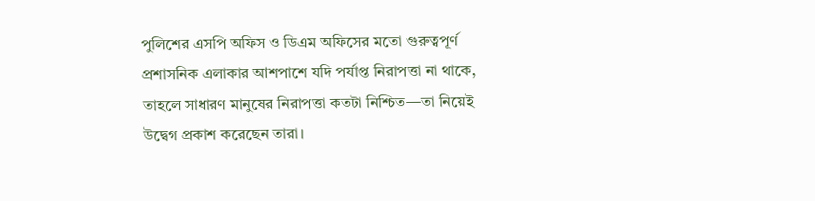পুলিশের এসপি অফিস ও ডিএম অফিসের মতো গুরুত্বপূর্ণ প্রশাসনিক এলাকার আশপাশে যদি পর্যাপ্ত নিরাপত্তা না থাকে, তাহলে সাধারণ মানুষের নিরাপত্তা কতটা নিশ্চিত—তা নিয়েই উদ্বেগ প্রকাশ করেছেন তারা।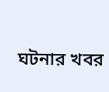ঘটনার খবর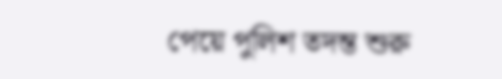পেয়ে পুলিশ তদন্ত শুরু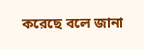করেছে বলে জানা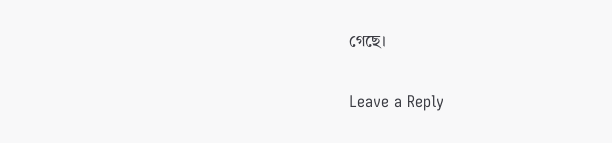গেছে।

Leave a Reply